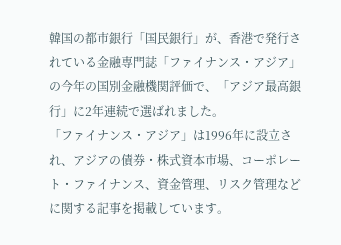韓国の都市銀行「国民銀行」が、香港で発行されている金融専門誌「ファイナンス・アジア」の今年の国別金融機関評価で、「アジア最高銀行」に2年連続で選ばれました。
「ファイナンス・アジア」は1996年に設立され、アジアの債券・株式資本市場、コーポレート・ファイナンス、資金管理、リスク管理などに関する記事を掲載しています。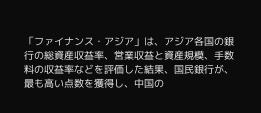「ファイナンス・アジア」は、アジア各国の銀行の総資産収益率、営業収益と資産規模、手数料の収益率などを評価した結果、国民銀行が、最も高い点数を獲得し、中国の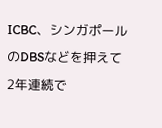ICBC、シンガポールのDBSなどを押えて2年連続で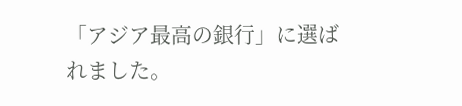「アジア最高の銀行」に選ばれました。